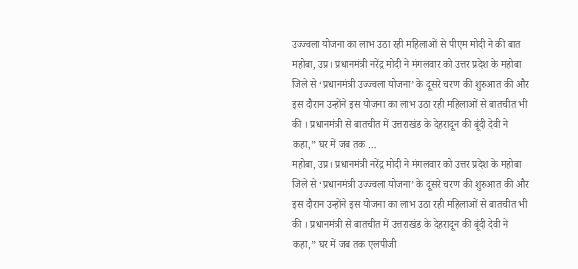उज्ज्वला योजना का लाभ उठा रही महिलाओं से पीएम मोदी ने की बात
महोबा, उप्र। प्रधानमंत्री नरेंद्र मोदी ने मंगलवार को उत्तर प्रदेश के महोबा जिले से ‘प्रधानमंत्री उज्ज्वला योजना’ के दूसरे चरण की शुरुआत की और इस दौरान उन्होंने इस योजना का लाभ उठा रही महिलाओं से बातचीत भी की । प्रधानमंत्री से बातचीत में उत्तराखंड के देहरादून की बूंदी देवी ने कहा,” घर में जब तक …
महोबा, उप्र। प्रधानमंत्री नरेंद्र मोदी ने मंगलवार को उत्तर प्रदेश के महोबा जिले से ‘प्रधानमंत्री उज्ज्वला योजना’ के दूसरे चरण की शुरुआत की और इस दौरान उन्होंने इस योजना का लाभ उठा रही महिलाओं से बातचीत भी की । प्रधानमंत्री से बातचीत में उत्तराखंड के देहरादून की बूंदी देवी ने कहा,” घर में जब तक एलपीजी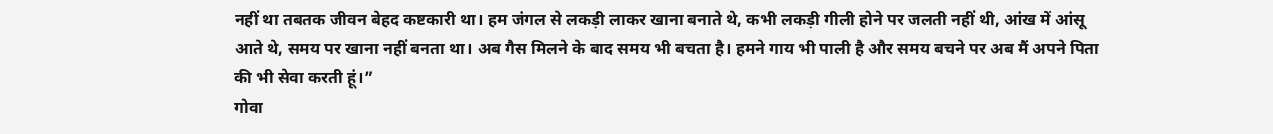नहीं था तबतक जीवन बेहद कष्टकारी था। हम जंगल से लकड़ी लाकर खाना बनाते थे, कभी लकड़ी गीली होने पर जलती नहीं थी, आंख में आंसू आते थे, समय पर खाना नहीं बनता था। अब गैस मिलने के बाद समय भी बचता है। हमने गाय भी पाली है और समय बचने पर अब मैं अपने पिता की भी सेवा करती हूं।”
गोवा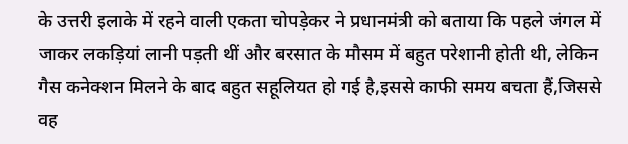के उत्तरी इलाके में रहने वाली एकता चोपड़ेकर ने प्रधानमंत्री को बताया कि पहले जंगल में जाकर लकड़ियां लानी पड़ती थीं और बरसात के मौसम में बहुत परेशानी होती थी, लेकिन गैस कनेक्शन मिलने के बाद बहुत सहूलियत हो गई है,इससे काफी समय बचता हैं,जिससे वह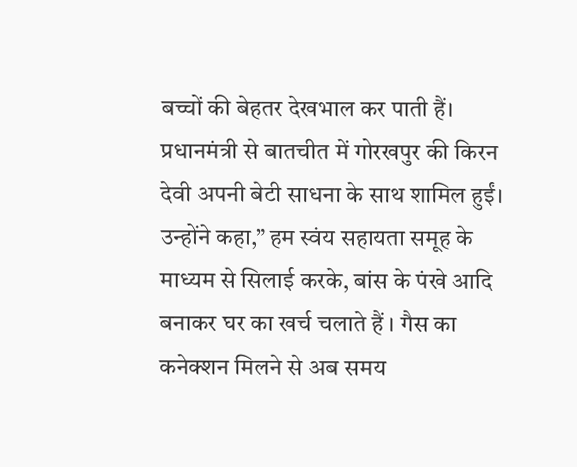बच्चों की बेहतर देखभाल कर पाती हैं।
प्रधानमंत्री से बातचीत में गोरखपुर की किरन देवी अपनी बेटी साधना के साथ शामिल हुईं। उन्होंने कहा,” हम स्वंय सहायता समूह के माध्यम से सिलाई करके, बांस के पंखे आदि बनाकर घर का खर्च चलाते हैं । गैस का कनेक्शन मिलने से अब समय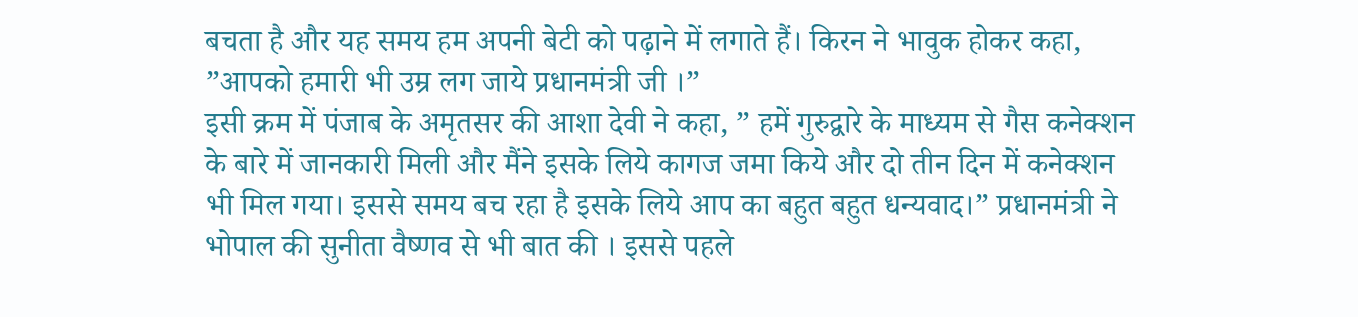बचता है और यह समय हम अपनी बेटी को पढ़ाने में लगाते हैं। किरन ने भावुक होकर कहा, ”आपको हमारी भी उम्र लग जाये प्रधानमंत्री जी ।”
इसी क्रम में पंजाब के अमृतसर की आशा देवी ने कहा, ” हमें गुरुद्वारे के माध्यम से गैस कनेक्शन के बारे में जानकारी मिली और मैंने इसके लिये कागज जमा किये और दो तीन दिन में कनेक्शन भी मिल गया। इससे समय बच रहा है इसके लिये आप का बहुत बहुत धन्यवाद।” प्रधानमंत्री ने भोपाल की सुनीता वैष्णव से भी बात की । इससे पहले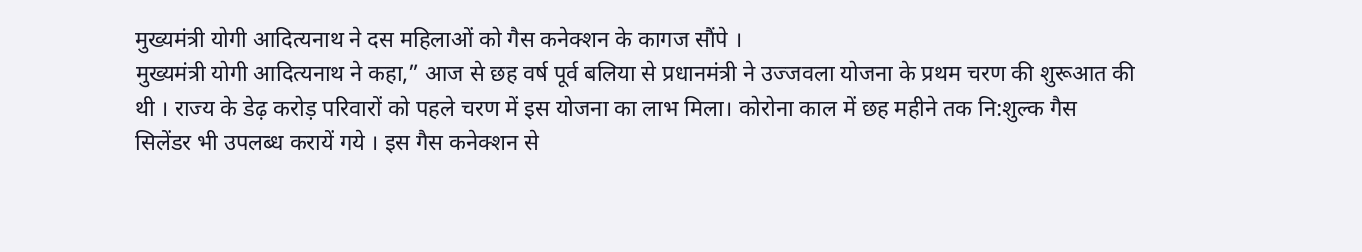मुख्यमंत्री योगी आदित्यनाथ ने दस महिलाओं को गैस कनेक्शन के कागज सौंपे ।
मुख्यमंत्री योगी आदित्यनाथ ने कहा,” आज से छह वर्ष पूर्व बलिया से प्रधानमंत्री ने उज्जवला योजना के प्रथम चरण की शुरूआत की थी । राज्य के डेढ़ करोड़ परिवारों को पहले चरण में इस योजना का लाभ मिला। कोरोना काल में छह महीने तक नि:शुल्क गैस सिलेंडर भी उपलब्ध करायें गये । इस गैस कनेक्शन से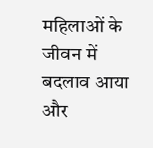महिलाओं के जीवन में बदलाव आया और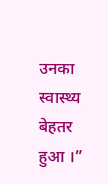उनका स्वास्थ्य बेहतर हुआ ।”